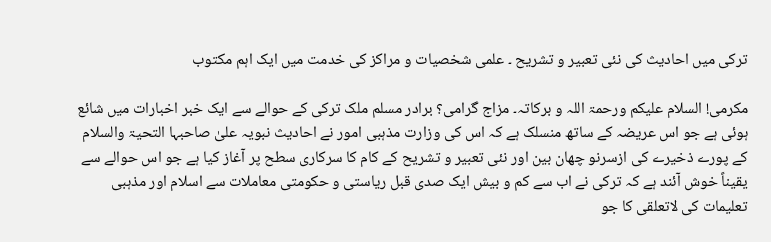ترکی میں احادیث کی نئی تعبیر و تشریح ۔ علمی شخصیات و مراکز کی خدمت میں ایک اہم مکتوب

مکرمی! السلام علیکم ورحمۃ اللہ و برکاتہ۔ مزاج گرامی؟ برادر مسلم ملک ترکی کے حوالے سے ایک خبر اخبارات میں شائع ہوئی ہے جو اس عریضہ کے ساتھ منسلک ہے کہ اس کی وزارت مذہبی امور نے احادیث نبویہ علیٰ صاحبہا التحیۃ والسلام کے پورے ذخیرے کی ازسرنو چھان بین اور نئی تعبیر و تشریح کے کام کا سرکاری سطح پر آغاز کیا ہے جو اس حوالے سے یقیناً خوش آئند ہے کہ ترکی نے اب سے کم و بیش ایک صدی قبل ریاستی و حکومتی معاملات سے اسلام اور مذہبی تعلیمات کی لاتعلقی کا جو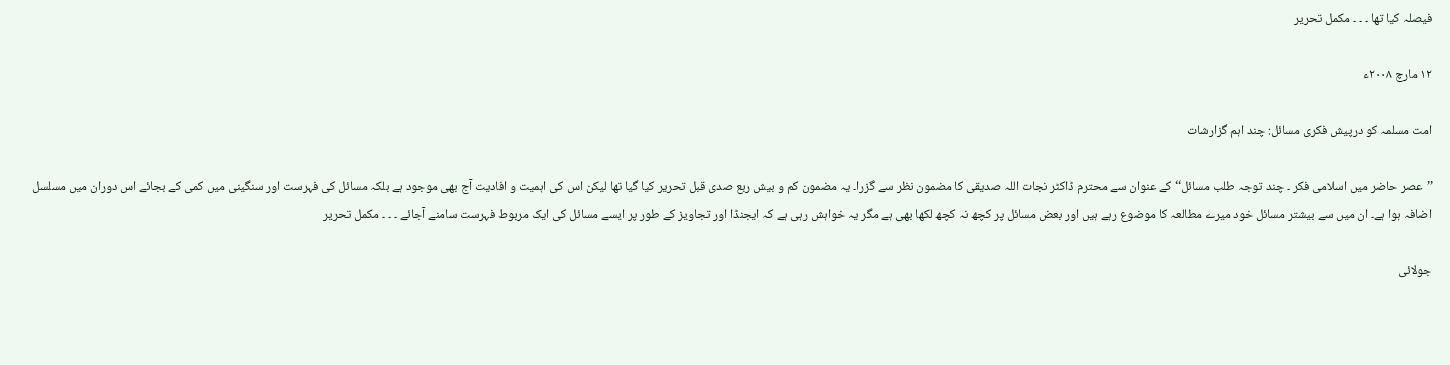فیصلہ کیا تھا ۔ ۔ ۔ مکمل تحریر

۱۲ مارچ ۲۰۰۸ء

امت مسلمہ کو درپیش فکری مسائل: چند اہم گزارشات

’’عصر حاضر میں اسلامی فکر ۔ چند توجہ طلب مسائل‘‘ کے عنوان سے محترم ڈاکٹر نجات اللہ صدیقی کا مضمون نظر سے گزرا۔ یہ مضمون کم و بیش ربع صدی قبل تحریر کیا گیا تھا لیکن اس کی اہمیت و افادیت آج بھی موجود ہے بلکہ مسائل کی فہرست اور سنگینی میں کمی کے بجائے اس دوران میں مسلسل اضافہ ہوا ہے۔ ان میں سے بیشتر مسائل خود میرے مطالعہ کا موضوع رہے ہیں اور بعض مسائل پر کچھ نہ کچھ لکھا بھی ہے مگر یہ خواہش رہی ہے کہ ایجنڈا اور تجاویز کے طور پر ایسے مسائل کی ایک مربوط فہرست سامنے آجائے ۔ ۔ ۔ مکمل تحریر

جولائی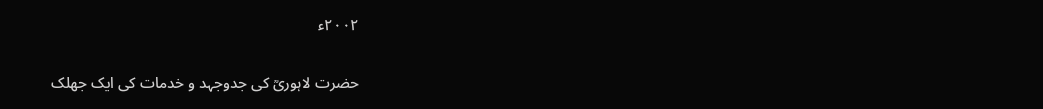۲۰۰۲ء

حضرت لاہوریؒ کی جدوجہد و خدمات کی ایک جھلک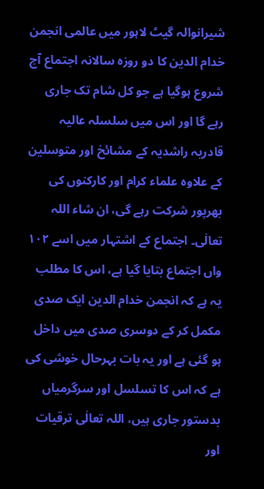شیرانوالہ گیٹ لاہور میں عالمی انجمن خدام الدین کا دو روزہ سالانہ اجتماع آج شروع ہوگیا ہے جو کل شام تک جاری رہے گا اور اس میں سلسلہ عالیہ قادریہ راشدیہ کے مشائخ اور متوسلین کے علاوہ علماء کرام اور کارکنوں کی بھرپور شرکت رہے گی، ان شاء اللہ تعالٰی۔ اجتماع کے اشتہار میں اسے ۱۰۲ واں اجتماع بتایا گیا ہے، اس کا مطلب یہ ہے کہ انجمن خدام الدین ایک صدی مکمل کر کے دوسری صدی میں داخل ہو گئی ہے اور یہ بات بہرحال خوشی کی ہے کہ اس کا تسلسل اور سرگرمیاں بدستور جاری ہیں، اللہ تعالٰی ترقیات اور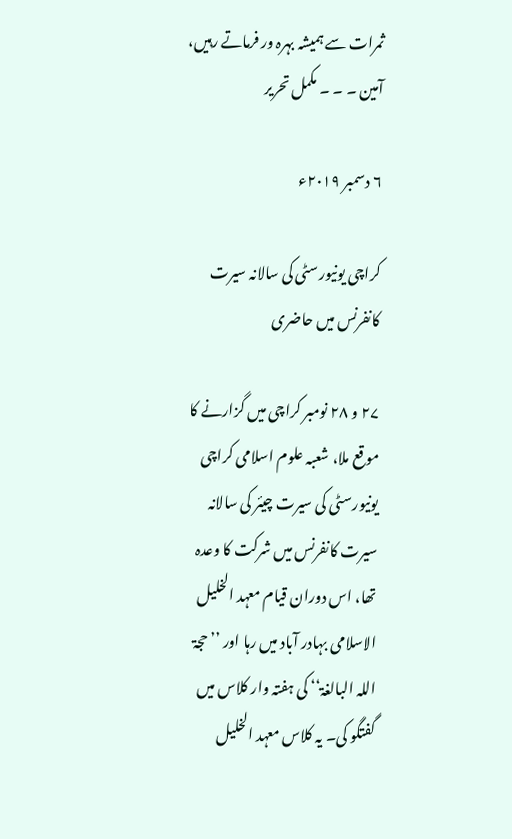ثمرات سے ہمیشہ بہرہ ور فرماتے رہیں، آمین ۔ ۔ ۔ مکمل تحریر

۶ دسمبر ۲۰۱۹ء

کراچی یونیورسٹی کی سالانہ سیرت کانفرنس میں حاضری

۲۷ و ۲۸ نومبر کراچی میں گزارنے کا موقع ملا، شعبہ علوم اسلامی کراچی یونیورسٹی کی سیرت چیئر کی سالانہ سیرت کانفرنس میں شرکت کا وعدہ تھا، اس دوران قیام معہد الخلیل الاسلامی بہادر آباد میں رہا اور ’’حجۃ اللہ البالغۃ‘‘ کی ہفتہ وار کلاس میں گفتگو کی۔ یہ کلاس معہد الخلیل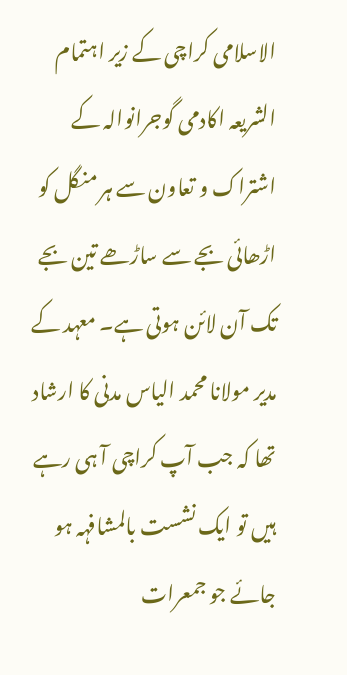الاسلامی کراچی کے زیر اہتمام الشریعہ اکادمی گوجرانوالہ کے اشتراک و تعاون سے ہر منگل کو اڑھائی بجے سے ساڑھے تین بجے تک آن لائن ہوتی ہے۔ معہد کے مدیر مولانا محمد الیاس مدنی کا ارشاد تھا کہ جب آپ کراچی آ ہی رہے ہیں تو ایک نشست بالمشافہہ ہو جائے جو جمعرات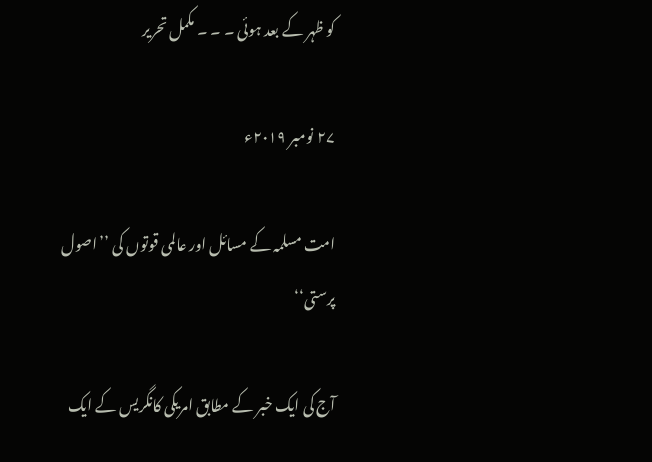کو ظہر کے بعد ہوئی ۔ ۔ ۔ مکمل تحریر

۲۷ نومبر ۲۰۱۹ء

امت مسلمہ کے مسائل اور عالمی قوتوں کی ’’اصول پرستی‘‘

آج کی ایک خبر کے مطابق امریکی کانگریس کے ایک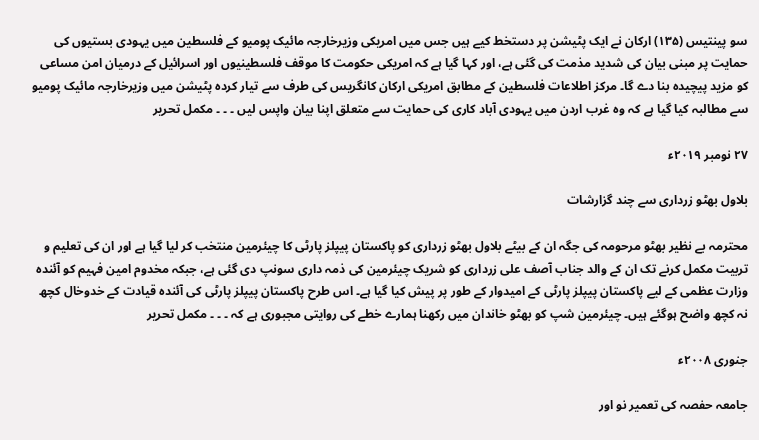سو پینتیس (۱۳۵) ارکان نے ایک پٹیشن پر دستخط کیے ہیں جس میں امریکی وزیرخارجہ مائیک پومیو کے فلسطین میں یہودی بستیوں کی حمایت پر مبنی بیان کی شدید مذمت کی گئی ہے، اور کہا گیا ہے کہ امریکی حکومت کا موقف فلسطینیوں اور اسرائیل کے درمیان امن مساعی کو مزید پیچیدہ بنا دے گا۔ مرکز اطلاعات فلسطین کے مطابق امریکی ارکان کانگریس کی طرف سے تیار کردہ پٹیشن میں وزیرخارجہ مائیک پومیو سے مطالبہ کیا گیا ہے کہ وہ غرب اردن میں یہودی آباد کاری کی حمایت سے متعلق اپنا بیان واپس لیں ۔ ۔ ۔ مکمل تحریر

۲۷ نومبر ۲۰۱۹ء

بلاول بھٹو زرداری سے چند گزارشات

محترمہ بے نظیر بھٹو مرحومہ کی جگہ ان کے بیٹے بلاول بھٹو زرداری کو پاکستان پیپلز پارٹی کا چیئرمین منتخب کر لیا گیا ہے اور ان کی تعلیم و تربیت مکمل کرنے تک ان کے والد جناب آصف علی زرداری کو شریک چیئرمین کی ذمہ داری سونپ دی گئی ہے، جبکہ مخدوم امین فہیم کو آئندہ وزارت عظمی کے لیے پاکستان پیپلز پارٹی کے امیدوار کے طور پر پیش کیا گیا ہے۔ اس طرح پاکستان پیپلز پارٹی کی آئندہ قیادت کے خدوخال کچھ نہ کچھ واضح ہوگئے ہیں۔ چیئرمین شپ کو بھٹو خاندان میں رکھنا ہمارے خطے کی روایتی مجبوری ہے کہ ۔ ۔ ۔ مکمل تحریر

جنوری ۲۰۰۸ء

جامعہ حفصہ کی تعمیر نو اور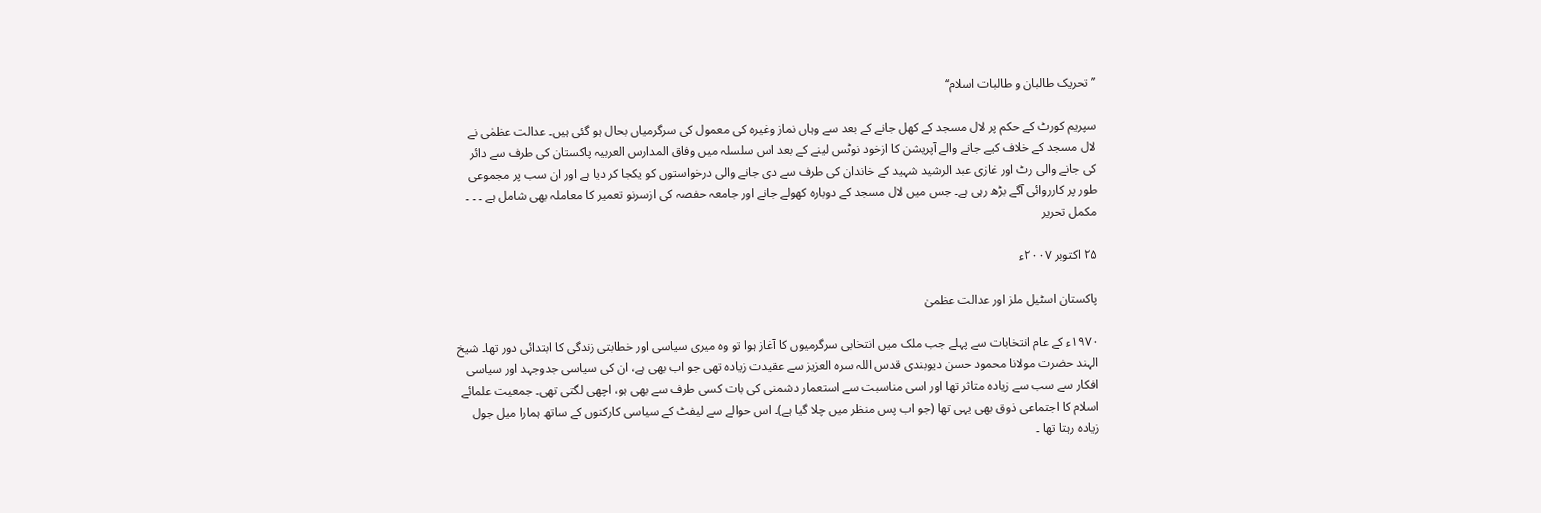’’تحریک طالبان و طالبات اسلام‘‘

سپریم کورٹ کے حکم پر لال مسجد کے کھل جانے کے بعد سے وہاں نماز وغیرہ کی معمول کی سرگرمیاں بحال ہو گئی ہیں۔ عدالت عظمٰی نے لال مسجد کے خلاف کیے جانے والے آپریشن کا ازخود نوٹس لینے کے بعد اس سلسلہ میں وفاق المدارس العربیہ پاکستان کی طرف سے دائر کی جانے والی رٹ اور غازی عبد الرشید شہید کے خاندان کی طرف سے دی جانے والی درخواستوں کو یکجا کر دیا ہے اور ان سب پر مجموعی طور پر کارروائی آگے بڑھ رہی ہے۔ جس میں لال مسجد کے دوبارہ کھولے جانے اور جامعہ حفصہ کی ازسرنو تعمیر کا معاملہ بھی شامل ہے ۔ ۔ ۔ مکمل تحریر

۲۵ اکتوبر ۲۰۰۷ء

پاکستان اسٹیل ملز اور عدالت عظمیٰ

۱۹۷۰ء کے عام انتخابات سے پہلے جب ملک میں انتخابی سرگرمیوں کا آغاز ہوا تو وہ میری سیاسی اور خطابتی زندگی کا ابتدائی دور تھا۔ شیخ الہند حضرت مولانا محمود حسن دیوبندی قدس اللہ سرہ العزیز سے عقیدت زیادہ تھی جو اب بھی ہے، ان کی سیاسی جدوجہد اور سیاسی افکار سے سب سے زیادہ متاثر تھا اور اسی مناسبت سے استعمار دشمنی کی بات کسی طرف سے بھی ہو، اچھی لگتی تھی۔ جمعیت علمائے اسلام کا اجتماعی ذوق بھی یہی تھا (جو اب پس منظر میں چلا گیا ہے)۔ اس حوالے سے لیفٹ کے سیاسی کارکنوں کے ساتھ ہمارا میل جول زیادہ رہتا تھا ۔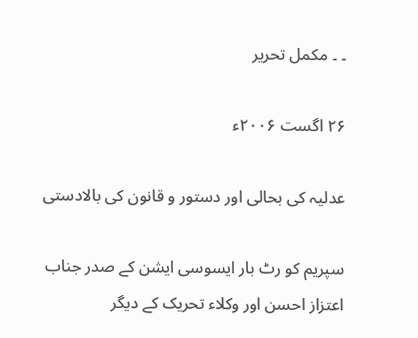۔ ۔ مکمل تحریر

۲۶ اگست ۲۰۰۶ء

عدلیہ کی بحالی اور دستور و قانون کی بالادستی

سپریم کو رٹ بار ایسوسی ایشن کے صدر جناب اعتزاز احسن اور وکلاء تحریک کے دیگر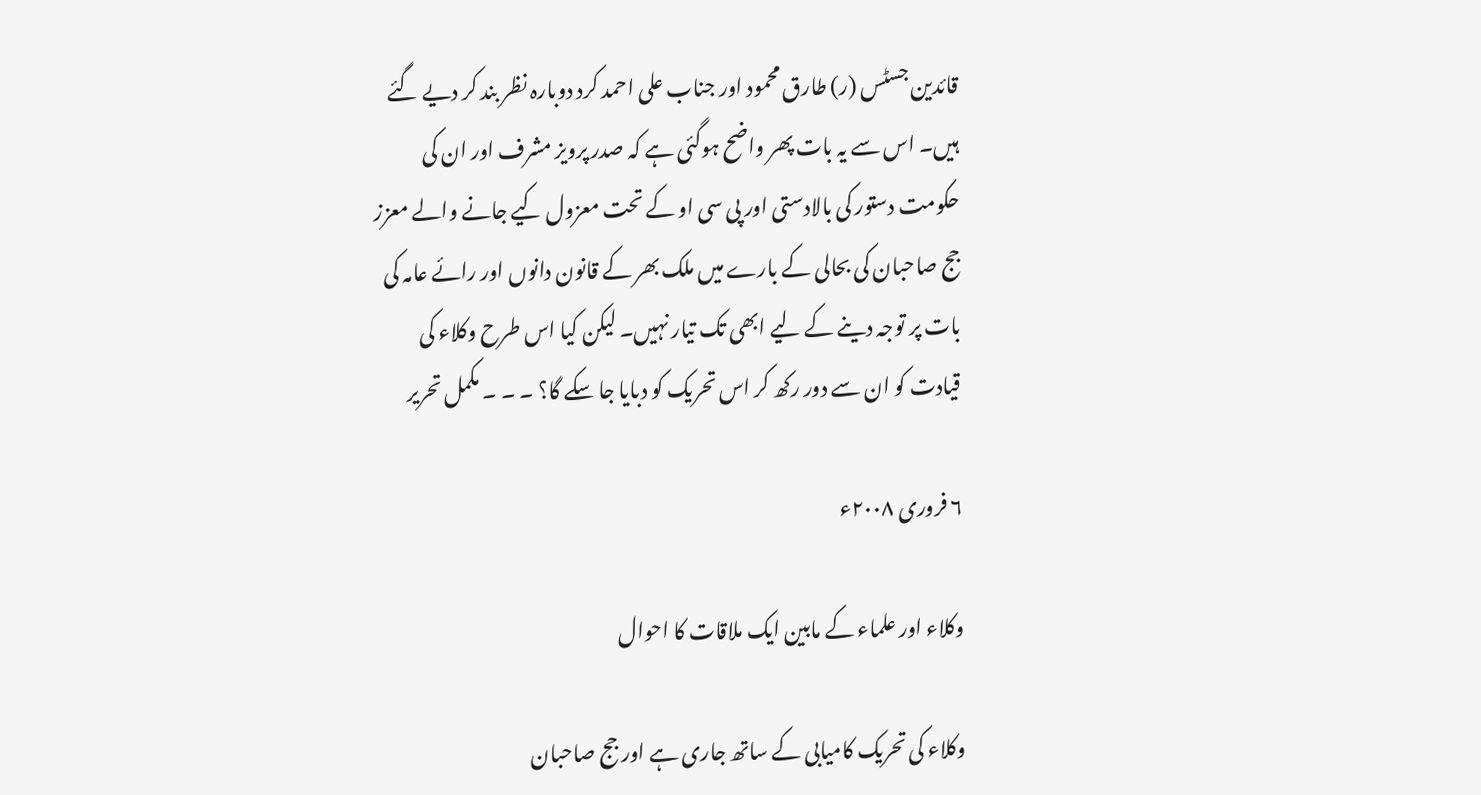قائدین جسٹس (ر) طارق محمود اور جناب علی احمد کرد دوبارہ نظر بند کر دیے گئے ہیں۔ اس سے یہ بات پھر واضح ہوگئی ہے کہ صدر پرویز مشرف اور ان کی حکومت دستور کی بالادستی اور پی سی او کے تحت معزول کیے جانے والے معزز جج صاحبان کی بحالی کے بارے میں ملک بھر کے قانون دانوں اور رائے عامہ کی بات پر توجہ دینے کے لیے ابھی تک تیار نہیں۔ لیکن کیا اس طرح وکلاء کی قیادت کو ان سے دور رکھ کر اس تحریک کو دبایا جا سکے گا؟ ۔ ۔ ۔ مکمل تحریر

۶ فروری ۲۰۰۸ء

وکلاء اور علماء کے مابین ایک ملاقات کا احوال

وکلاء کی تحریک کامیابی کے ساتھ جاری ہے اور جج صاحبان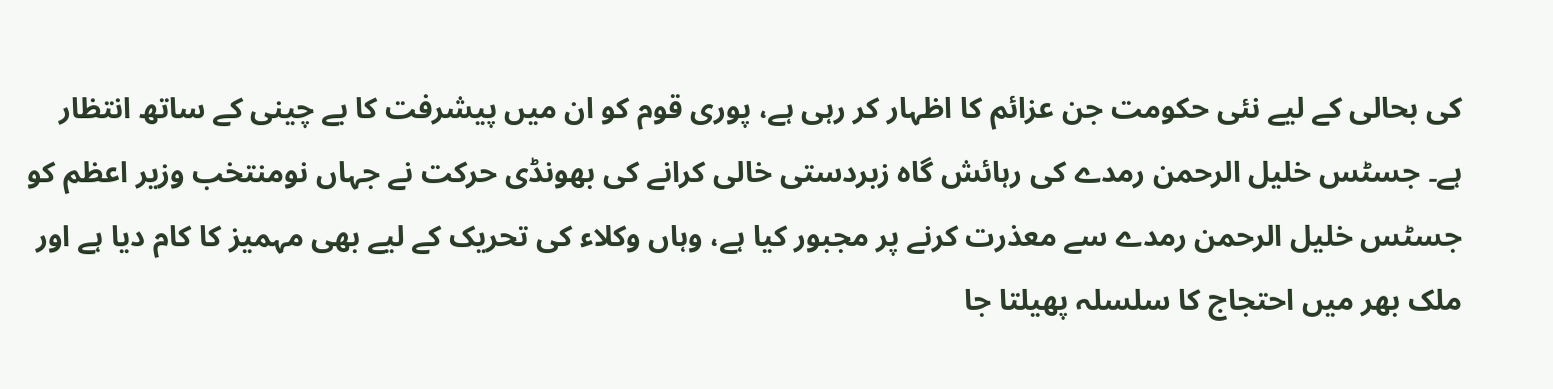کی بحالی کے لیے نئی حکومت جن عزائم کا اظہار کر رہی ہے، پوری قوم کو ان میں پیشرفت کا بے چینی کے ساتھ انتظار ہے۔ جسٹس خلیل الرحمن رمدے کی رہائش گاہ زبردستی خالی کرانے کی بھونڈی حرکت نے جہاں نومنتخب وزیر اعظم کو جسٹس خلیل الرحمن رمدے سے معذرت کرنے پر مجبور کیا ہے، وہاں وکلاء کی تحریک کے لیے بھی مہمیز کا کام دیا ہے اور ملک بھر میں احتجاج کا سلسلہ پھیلتا جا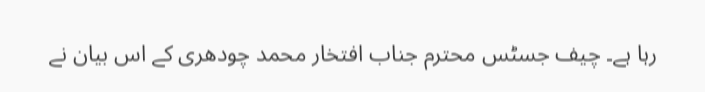رہا ہے۔ چیف جسٹس محترم جناب افتخار محمد چودھری کے اس بیان نے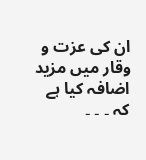ان کی عزت و وقار میں مزید اضافہ کیا ہے کہ ۔ ۔ ۔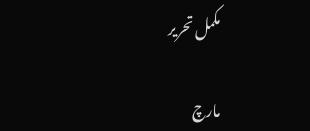مکمل تحریر

مارچ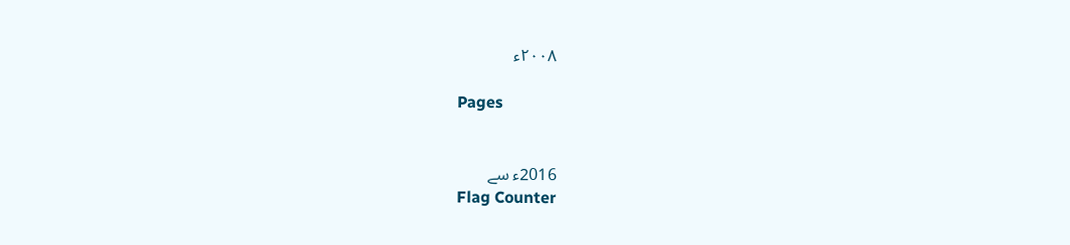۲۰۰۸ء

Pages


2016ء سے
Flag Counter